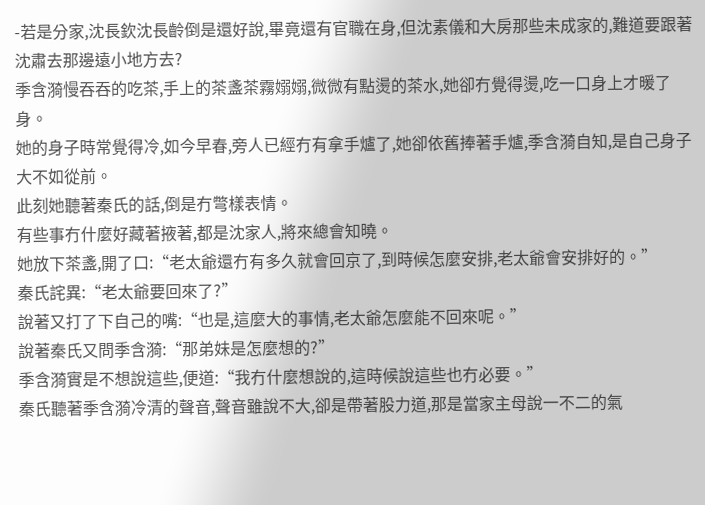-若是分家,沈長欽沈長齡倒是還好說,畢竟還有官職在身,但沈素儀和大房那些未成家的,難道要跟著沈肅去那邊遠小地方去?
季含漪慢吞吞的吃茶,手上的茶盞茶霧嫋嫋,微微有點燙的茶水,她卻冇覺得燙,吃一口身上才暖了身。
她的身子時常覺得冷,如今早春,旁人已經冇有拿手爐了,她卻依舊捧著手爐,季含漪自知,是自己身子大不如從前。
此刻她聽著秦氏的話,倒是冇彆樣表情。
有些事冇什麼好藏著掖著,都是沈家人,將來總會知曉。
她放下茶盞,開了口:“老太爺還冇有多久就會回京了,到時候怎麼安排,老太爺會安排好的。”
秦氏詫異:“老太爺要回來了?”
說著又打了下自己的嘴:“也是,這麼大的事情,老太爺怎麼能不回來呢。”
說著秦氏又問季含漪:“那弟妹是怎麼想的?”
季含漪實是不想說這些,便道:“我冇什麼想說的,這時候說這些也冇必要。”
秦氏聽著季含漪冷清的聲音,聲音雖說不大,卻是帶著股力道,那是當家主母說一不二的氣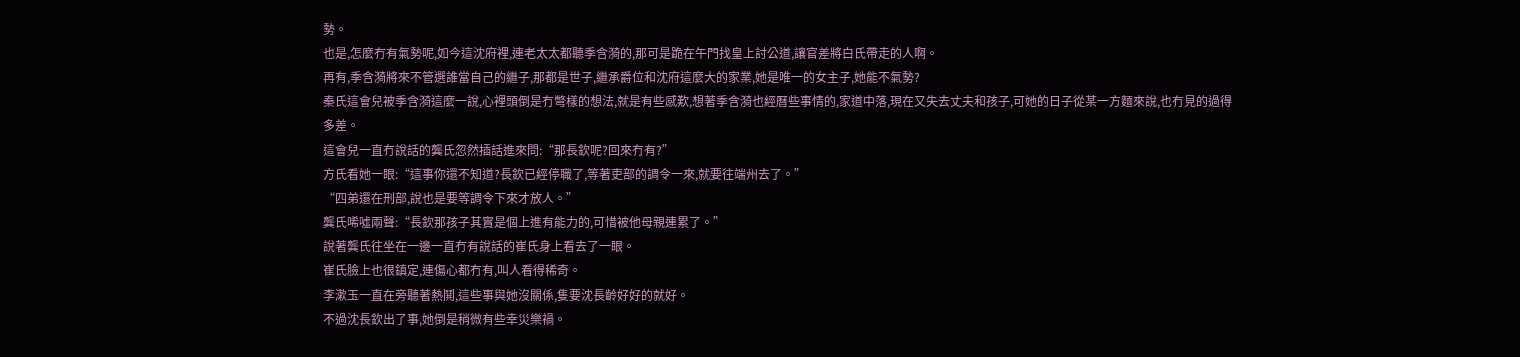勢。
也是,怎麼冇有氣勢呢,如今這沈府裡,連老太太都聽季含漪的,那可是跪在午門找皇上討公道,讓官差將白氏帶走的人啊。
再有,季含漪將來不管選誰當自己的繼子,那都是世子,繼承爵位和沈府這麼大的家業,她是唯一的女主子,她能不氣勢?
秦氏這會兒被季含漪這麼一說,心裡頭倒是冇彆樣的想法,就是有些感歎,想著季含漪也經曆些事情的,家道中落,現在又失去丈夫和孩子,可她的日子從某一方麵來說,也冇見的過得多差。
這會兒一直冇說話的龔氏忽然插話進來問:“那長欽呢?回來冇有?”
方氏看她一眼:“這事你還不知道?長欽已經停職了,等著吏部的調令一來,就要往端州去了。”
“四弟還在刑部,說也是要等調令下來才放人。”
龔氏唏噓兩聲:“長欽那孩子其實是個上進有能力的,可惜被他母親連累了。”
說著龔氏往坐在一邊一直冇有說話的崔氏身上看去了一眼。
崔氏臉上也很鎮定,連傷心都冇有,叫人看得稀奇。
李漱玉一直在旁聽著熱鬨,這些事與她沒關係,隻要沈長齡好好的就好。
不過沈長欽出了事,她倒是稍微有些幸災樂禍。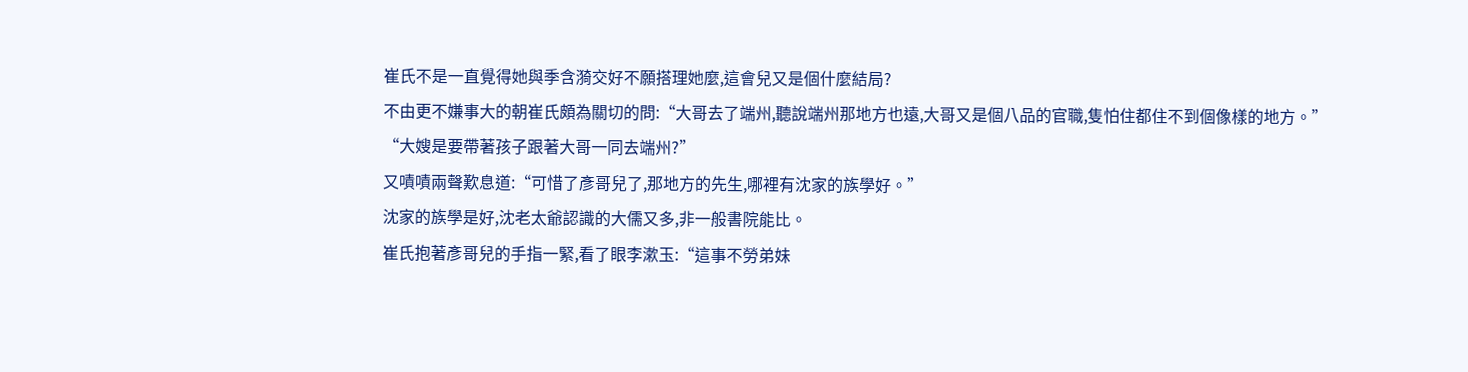崔氏不是一直覺得她與季含漪交好不願搭理她麼,這會兒又是個什麼結局?
不由更不嫌事大的朝崔氏頗為關切的問:“大哥去了端州,聽說端州那地方也遠,大哥又是個八品的官職,隻怕住都住不到個像樣的地方。”
“大嫂是要帶著孩子跟著大哥一同去端州?”
又嘖嘖兩聲歎息道:“可惜了彥哥兒了,那地方的先生,哪裡有沈家的族學好。”
沈家的族學是好,沈老太爺認識的大儒又多,非一般書院能比。
崔氏抱著彥哥兒的手指一緊,看了眼李漱玉:“這事不勞弟妹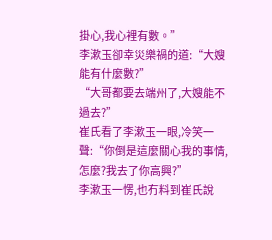掛心,我心裡有數。”
李漱玉卻幸災樂禍的道:“大嫂能有什麼數?”
“大哥都要去端州了,大嫂能不過去?”
崔氏看了李漱玉一眼,冷笑一聲:“你倒是這麼關心我的事情,怎麼?我去了你高興?”
李漱玉一愣,也冇料到崔氏說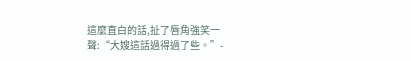這麼直白的話,扯了唇角強笑一聲:“大嫂這話過得過了些。”-